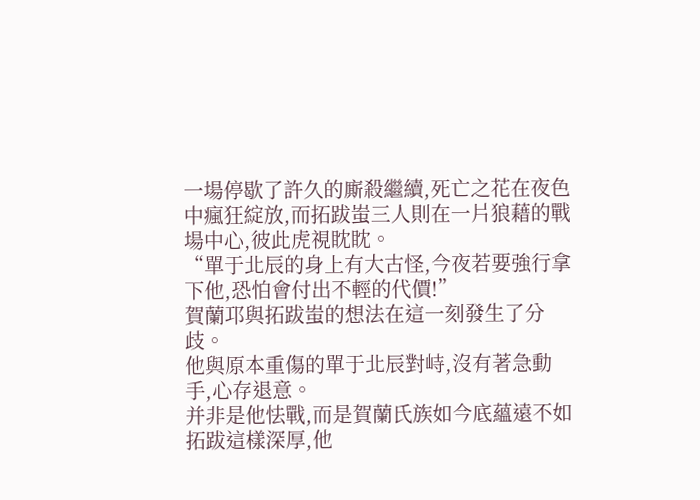一場停歇了許久的廝殺繼續,死亡之花在夜色中瘋狂綻放,而拓跋蚩三人則在一片狼藉的戰場中心,彼此虎視眈眈。
“單于北辰的身上有大古怪,今夜若要強行拿下他,恐怕會付出不輕的代價!”
賀蘭邛與拓跋蚩的想法在這一刻發生了分歧。
他與原本重傷的單于北辰對峙,沒有著急動手,心存退意。
并非是他怯戰,而是賀蘭氏族如今底蘊遠不如拓跋這樣深厚,他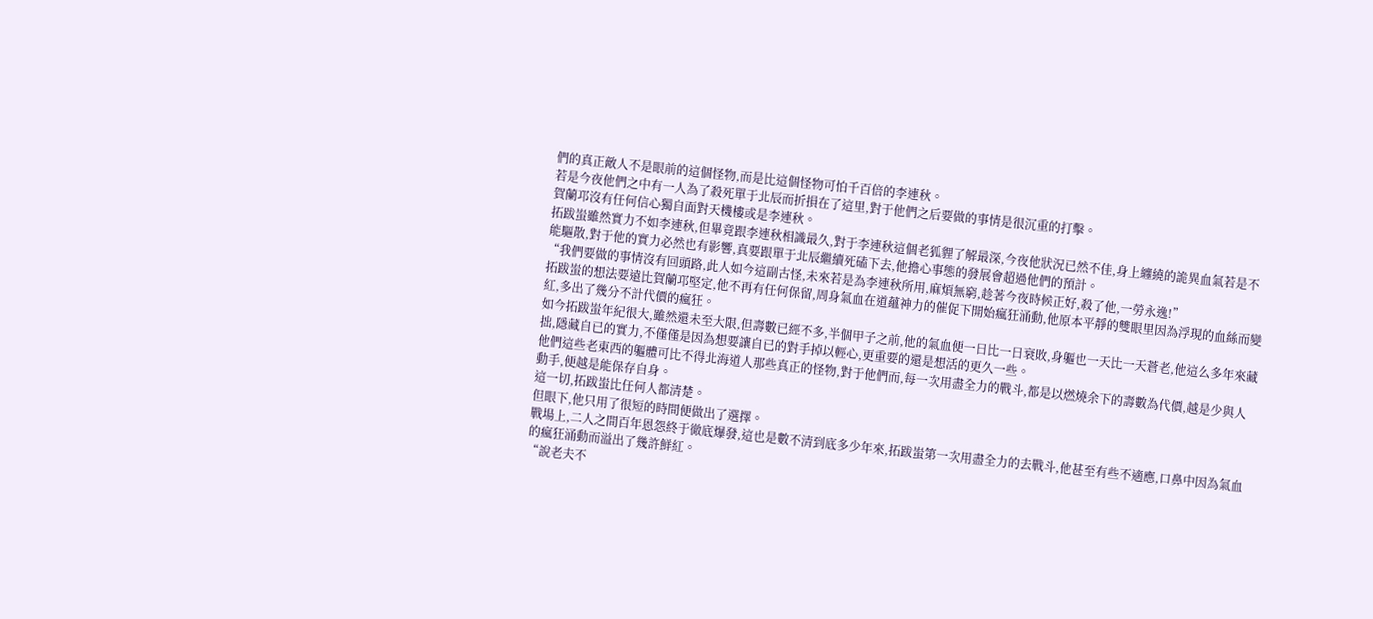們的真正敵人不是眼前的這個怪物,而是比這個怪物可怕千百倍的李連秋。
若是今夜他們之中有一人為了殺死單于北辰而折損在了這里,對于他們之后要做的事情是很沉重的打擊。
賀蘭邛沒有任何信心獨自面對天機樓或是李連秋。
拓跋蚩雖然實力不如李連秋,但畢竟跟李連秋相識最久,對于李連秋這個老狐貍了解最深,今夜他狀況已然不佳,身上纏繞的詭異血氣若是不能驅散,對于他的實力必然也有影響,真要跟單于北辰繼續死磕下去,他擔心事態的發展會超過他們的預計。
“我們要做的事情沒有回頭路,此人如今這副古怪,未來若是為李連秋所用,麻煩無窮,趁著今夜時候正好,殺了他,一勞永逸!”
拓跋蚩的想法要遠比賀蘭邛堅定,他不再有任何保留,周身氣血在道蘊神力的催促下開始瘋狂涌動,他原本平靜的雙眼里因為浮現的血絲而變紅,多出了幾分不計代價的瘋狂。
如今拓跋蚩年紀很大,雖然還未至大限,但壽數已經不多,半個甲子之前,他的氣血便一日比一日衰敗,身軀也一天比一天蒼老,他這么多年來藏拙,隱藏自已的實力,不僅僅是因為想要讓自已的對手掉以輕心,更重要的還是想活的更久一些。
他們這些老東西的軀體可比不得北海道人那些真正的怪物,對于他們而,每一次用盡全力的戰斗,都是以燃燒余下的壽數為代價,越是少與人動手,便越是能保存自身。
這一切,拓跋蚩比任何人都清楚。
但眼下,他只用了很短的時間便做出了選擇。
戰場上,二人之間百年恩怨終于徹底爆發,這也是數不清到底多少年來,拓跋蚩第一次用盡全力的去戰斗,他甚至有些不適應,口鼻中因為氣血的瘋狂涌動而溢出了幾許鮮紅。
“說老夫不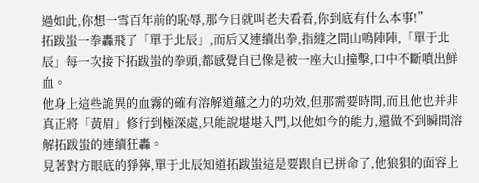過如此,你想一雪百年前的恥辱,那今日就叫老夫看看,你到底有什么本事!”
拓跋蚩一拳轟飛了「單于北辰」,而后又連續出拳,指縫之間山鳴陣陣,「單于北辰」每一次接下拓跋蚩的拳頭,都感覺自已像是被一座大山撞擊,口中不斷噴出鮮血。
他身上這些詭異的血霧的確有溶解道蘊之力的功效,但那需要時間,而且他也并非真正將「黃眉」修行到極深處,只能說堪堪入門,以他如今的能力,還做不到瞬間溶解拓跋蚩的連續狂轟。
見著對方眼底的猙獰,單于北辰知道拓跋蚩這是要跟自已拼命了,他狼狽的面容上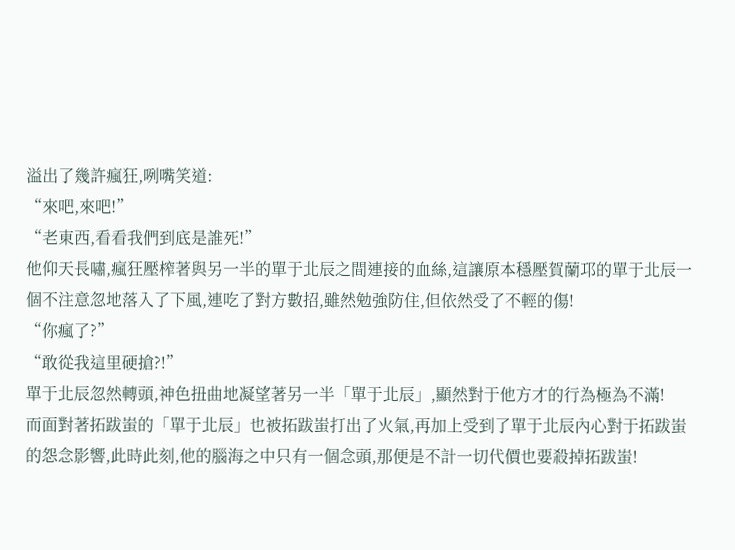溢出了幾許瘋狂,咧嘴笑道:
“來吧,來吧!”
“老東西,看看我們到底是誰死!”
他仰天長嘯,瘋狂壓榨著與另一半的單于北辰之間連接的血絲,這讓原本穩壓賀蘭邛的單于北辰一個不注意忽地落入了下風,連吃了對方數招,雖然勉強防住,但依然受了不輕的傷!
“你瘋了?”
“敢從我這里硬搶?!”
單于北辰忽然轉頭,神色扭曲地凝望著另一半「單于北辰」,顯然對于他方才的行為極為不滿!
而面對著拓跋蚩的「單于北辰」也被拓跋蚩打出了火氣,再加上受到了單于北辰內心對于拓跋蚩的怨念影響,此時此刻,他的腦海之中只有一個念頭,那便是不計一切代價也要殺掉拓跋蚩!